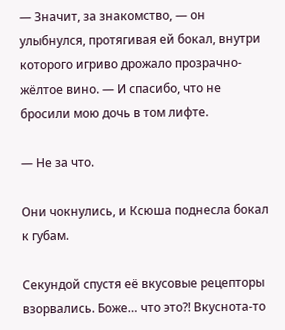— Значит, за знакомство, — он улыбнулся, протягивая ей бокал, внутри которого игриво дрожало прозрачно-жёлтое вино. — И спасибо, что не бросили мою дочь в том лифте.

— Не за что.

Они чокнулись, и Ксюша поднесла бокал к губам.

Секундой спустя её вкусовые рецепторы взорвались. Боже… что это?! Вкуснота-то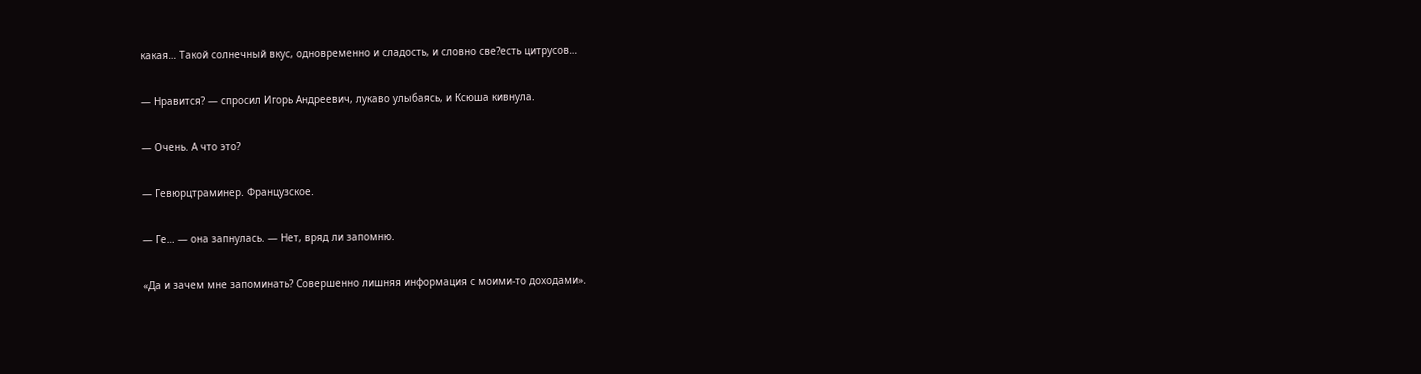какая… Такой солнечный вкус, одновременно и сладость, и словно све?есть цитрусов…

— Нравится? — спросил Игорь Андреевич, лукаво улыбаясь, и Ксюша кивнула.

— Очень. А что это?

— Гевюрцтраминер. Французское.

— Ге… — она запнулась. — Нет, вряд ли запомню.

«Да и зачем мне запоминать? Совершенно лишняя информация с моими-то доходами».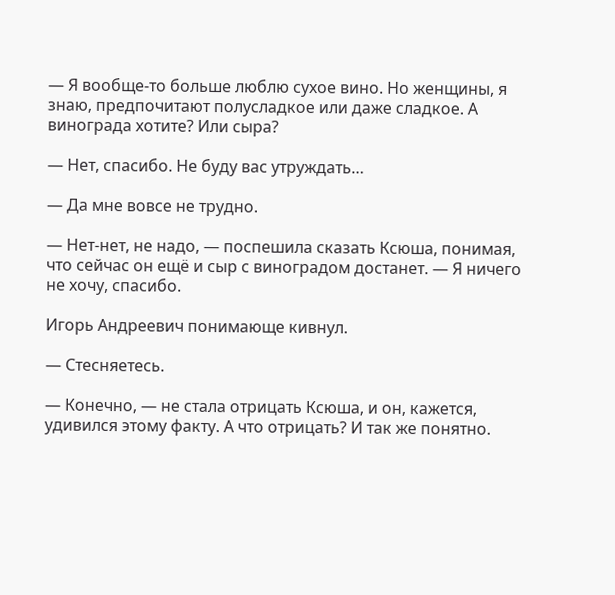— Я вообще-то больше люблю сухое вино. Но женщины, я знаю, предпочитают полусладкое или даже сладкое. А винограда хотите? Или сыра?

— Нет, спасибо. Не буду вас утруждать…

— Да мне вовсе не трудно.

— Нет-нет, не надо, — поспешила сказать Ксюша, понимая, что сейчас он ещё и сыр с виноградом достанет. — Я ничего не хочу, спасибо.

Игорь Андреевич понимающе кивнул.

— Стесняетесь.

— Конечно, — не стала отрицать Ксюша, и он, кажется, удивился этому факту. А что отрицать? И так же понятно.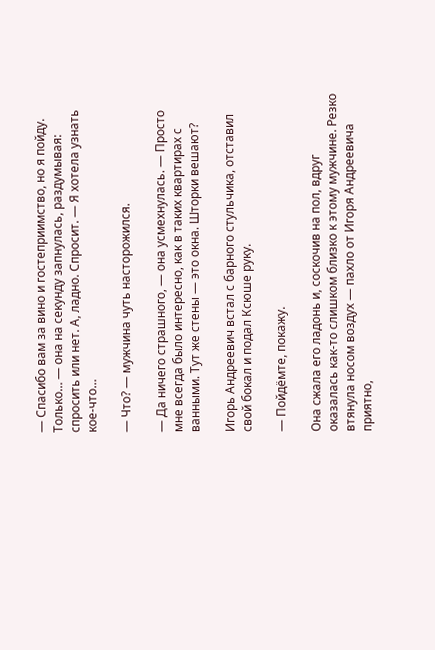— Спасибо вам за вино и гостеприимство, но я пойду. Только… — она на секунду запнулась, раздумывая: спросить или нет. А, ладно. Спросит. — Я хотела узнать кое-что…

— Что? — мужчина чуть насторожился.

— Да ничего страшного, — она усмехнулась. — Просто мне всегда было интересно, как в таких квартирах с ванными. Тут же стены — это окна. Шторки вешают?

Игорь Андреевич встал с барного стульчика, отставил свой бокал и подал Ксюше руку.

— Пойдёмте, покажу.

Она сжала его ладонь и, соскочив на пол, вдруг оказалась как-то слишком близко к этому мужчине. Резко втянула носом воздух — пахло от Игоря Андреевича приятно,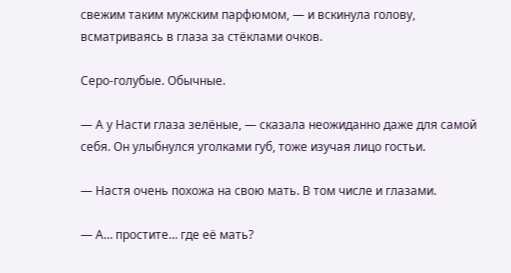свежим таким мужским парфюмом, — и вскинула голову, всматриваясь в глаза за стёклами очков.

Серо-голубые. Обычные.

— А у Насти глаза зелёные, — сказала неожиданно даже для самой себя. Он улыбнулся уголками губ, тоже изучая лицо гостьи.

— Настя очень похожа на свою мать. В том числе и глазами.

— А… простите… где её мать?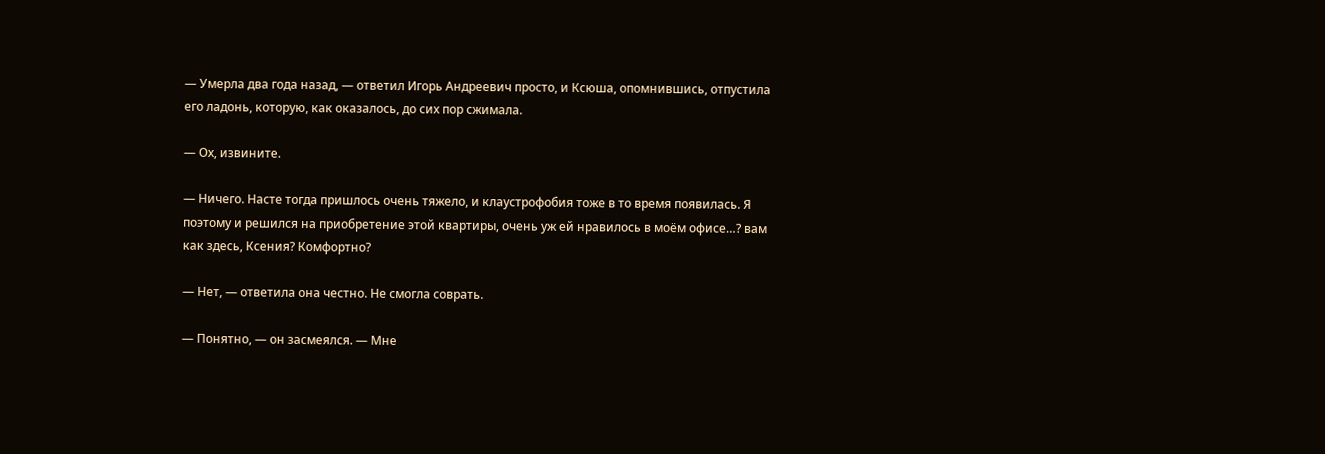— Умерла два года назад, — ответил Игорь Андреевич просто, и Ксюша, опомнившись, отпустила его ладонь, которую, как оказалось, до сих пор сжимала.

— Ох, извините.

— Ничего. Насте тогда пришлось очень тяжело, и клаустрофобия тоже в то время появилась. Я поэтому и решился на приобретение этой квартиры, очень уж ей нравилось в моём офисе…? вам как здесь, Ксения? Комфортно?

— Нет, — ответила она честно. Не смогла соврать.

— Понятно, — он засмеялся. — Мне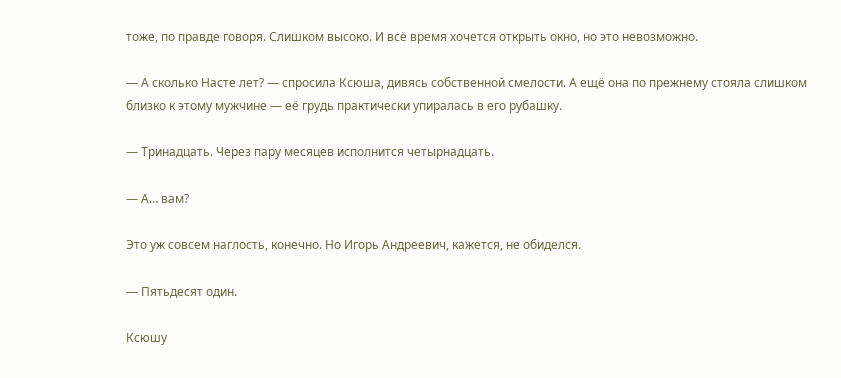тоже, по правде говоря. Слишком высоко. И всё время хочется открыть окно, но это невозможно.

— А сколько Насте лет? — спросила Ксюша, дивясь собственной смелости. А ещё она по прежнему стояла слишком близко к этому мужчине — её грудь практически упиралась в его рубашку.

— Тринадцать. Через пару месяцев исполнится четырнадцать.

— А… вам?

Это уж совсем наглость, конечно. Но Игорь Андреевич, кажется, не обиделся.

— Пятьдесят один.

Ксюшу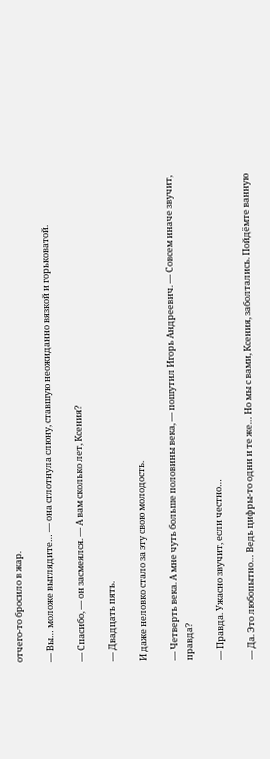отчего-то бросило в жар.

— Вы… моложе выглядите… — она сглотнула слюну, ставшую неожиданно вязкой и горьковатой.

— Спасибо, — он засмеялся. — А вам сколько лет, Ксения?

— Двадцать пять.

И даже неловко стало за эту свою молодость.

— Четверть века. А мне чуть больше половины века, — пошутил Игорь Андреевич. — Совсем иначе звучит, правда?

— Правда. Ужасно звучит, если честно…

— Да. Это любопытно… Ведь цифры-то одни и те же… Но мы с вами, Ксения, заболтались. Пойдёмте ванную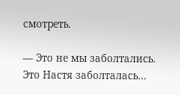смотреть.

— Это не мы заболтались. Это Настя заболталась…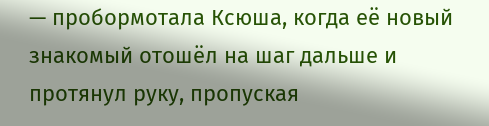— пробормотала Ксюша, когда её новый знакомый отошёл на шаг дальше и протянул руку, пропуская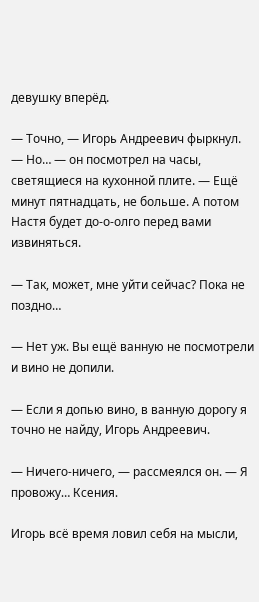девушку вперёд.

— Точно, — Игорь Андреевич фыркнул. — Но… — он посмотрел на часы, светящиеся на кухонной плите. — Ещё минут пятнадцать, не больше. А потом Настя будет до-о-олго перед вами извиняться.

— Так, может, мне уйти сейчас? Пока не поздно…

— Нет уж. Вы ещё ванную не посмотрели и вино не допили.

— Если я допью вино, в ванную дорогу я точно не найду, Игорь Андреевич.

— Ничего-ничего, — рассмеялся он. — Я провожу… Ксения.

Игорь всё время ловил себя на мысли,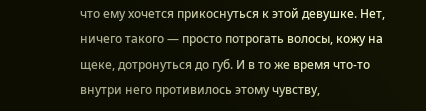что ему хочется прикоснуться к этой девушке. Нет, ничего такого — просто потрогать волосы, кожу на щеке, дотронуться до губ. И в то же время что-то внутри него противилось этому чувству,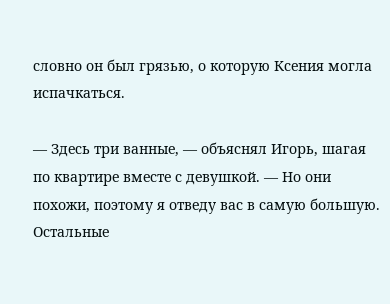словно он был грязью, о которую Ксения могла испачкаться.

— Здесь три ванные, — объяснял Игорь, шагая по квартире вместе с девушкой. — Но они похожи, поэтому я отведу вас в самую большую. Остальные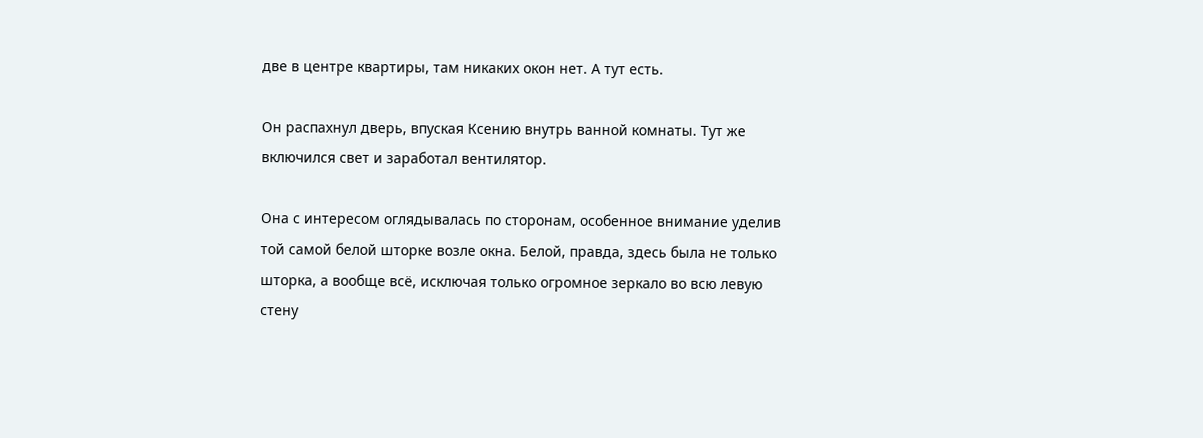две в центре квартиры, там никаких окон нет. А тут есть.

Он распахнул дверь, впуская Ксению внутрь ванной комнаты. Тут же включился свет и заработал вентилятор.

Она с интересом оглядывалась по сторонам, особенное внимание уделив той самой белой шторке возле окна. Белой, правда, здесь была не только шторка, а вообще всё, исключая только огромное зеркало во всю левую стену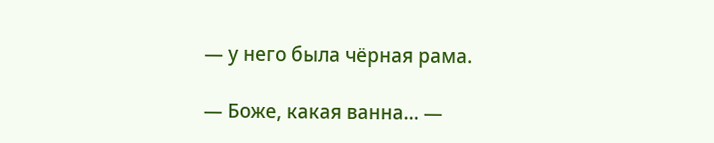— у него была чёрная рама.

— Боже, какая ванна… —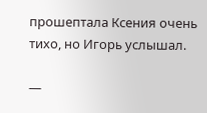прошептала Ксения очень тихо, нo Игорь услышал.

—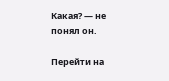Какая? — не понял он.

Перейти на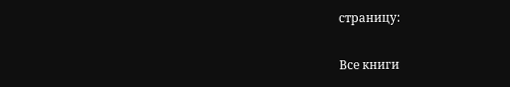страницу:

Все книги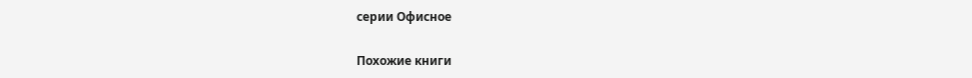серии Офисное

Похожие книги